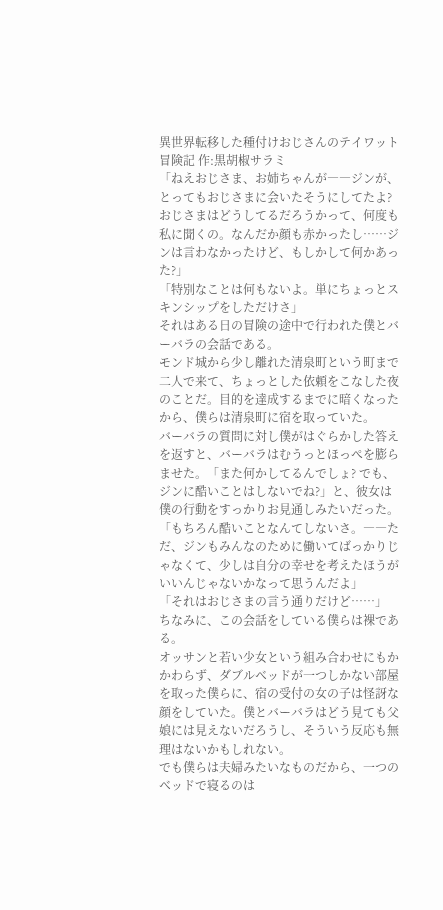異世界転移した種付けおじさんのテイワット冒険記 作:黒胡椒サラミ
「ねえおじさま、お姉ちゃんが――ジンが、とってもおじさまに会いたそうにしてたよ? おじさまはどうしてるだろうかって、何度も私に聞くの。なんだか顔も赤かったし……ジンは言わなかったけど、もしかして何かあった?」
「特別なことは何もないよ。単にちょっとスキンシップをしただけさ」
それはある日の冒険の途中で行われた僕とバーバラの会話である。
モンド城から少し離れた清泉町という町まで二人で来て、ちょっとした依頼をこなした夜のことだ。目的を達成するまでに暗くなったから、僕らは清泉町に宿を取っていた。
バーバラの質問に対し僕がはぐらかした答えを返すと、バーバラはむうっとほっぺを膨らませた。「また何かしてるんでしょ? でも、ジンに酷いことはしないでね?」と、彼女は僕の行動をすっかりお見通しみたいだった。
「もちろん酷いことなんてしないさ。――ただ、ジンもみんなのために働いてばっかりじゃなくて、少しは自分の幸せを考えたほうがいいんじゃないかなって思うんだよ」
「それはおじさまの言う通りだけど……」
ちなみに、この会話をしている僕らは裸である。
オッサンと若い少女という組み合わせにもかかわらず、ダブルベッドが一つしかない部屋を取った僕らに、宿の受付の女の子は怪訝な顔をしていた。僕とバーバラはどう見ても父娘には見えないだろうし、そういう反応も無理はないかもしれない。
でも僕らは夫婦みたいなものだから、一つのベッドで寝るのは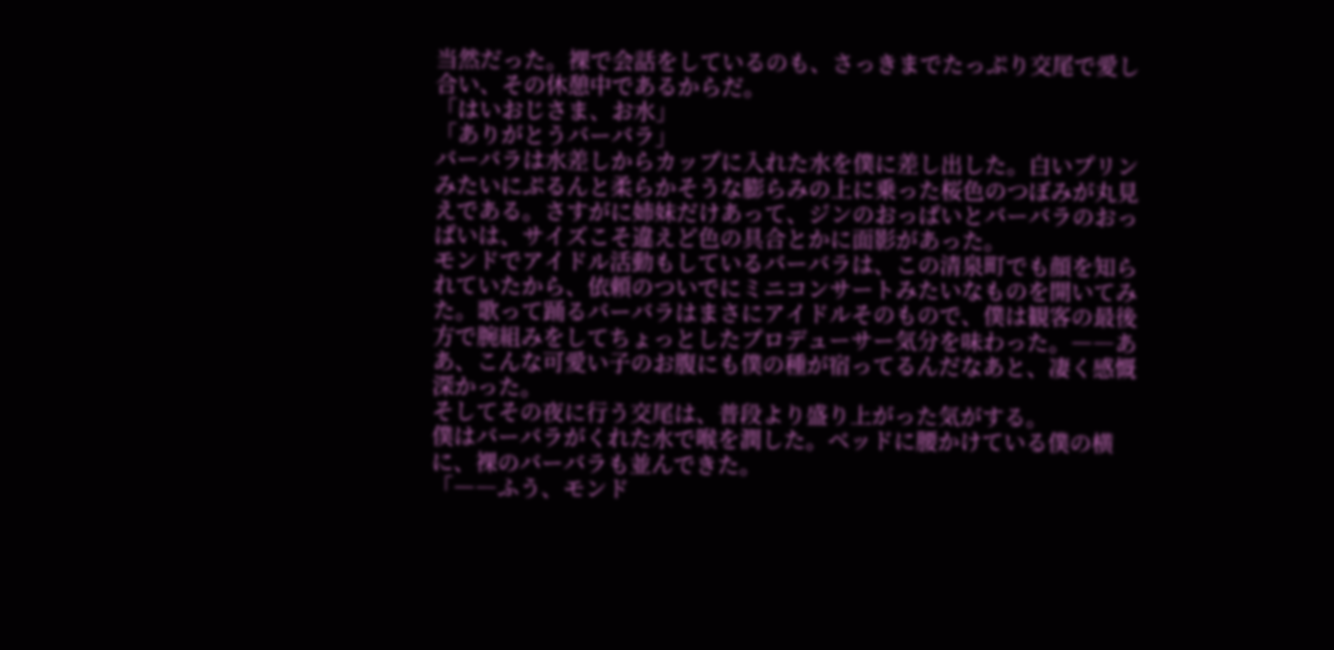当然だった。裸で会話をしているのも、さっきまでたっぷり交尾で愛し合い、その休憩中であるからだ。
「はいおじさま、お水」
「ありがとうバーバラ」
バーバラは水差しからカップに入れた水を僕に差し出した。白いプリンみたいにぷるんと柔らかそうな膨らみの上に乗った桜色のつぼみが丸見えである。さすがに姉妹だけあって、ジンのおっぱいとバーバラのおっぱいは、サイズこそ違えど色の具合とかに面影があった。
モンドでアイドル活動もしているバーバラは、この清泉町でも顔を知られていたから、依頼のついでにミニコンサートみたいなものを開いてみた。歌って踊るバーバラはまさにアイドルそのもので、僕は観客の最後方で腕組みをしてちょっとしたプロデューサー気分を味わった。――ああ、こんな可愛い子のお腹にも僕の種が宿ってるんだなあと、凄く感慨深かった。
そしてその夜に行う交尾は、普段より盛り上がった気がする。
僕はバーバラがくれた水で喉を潤した。ベッドに腰かけている僕の横に、裸のバーバラも並んできた。
「――ふう、モンド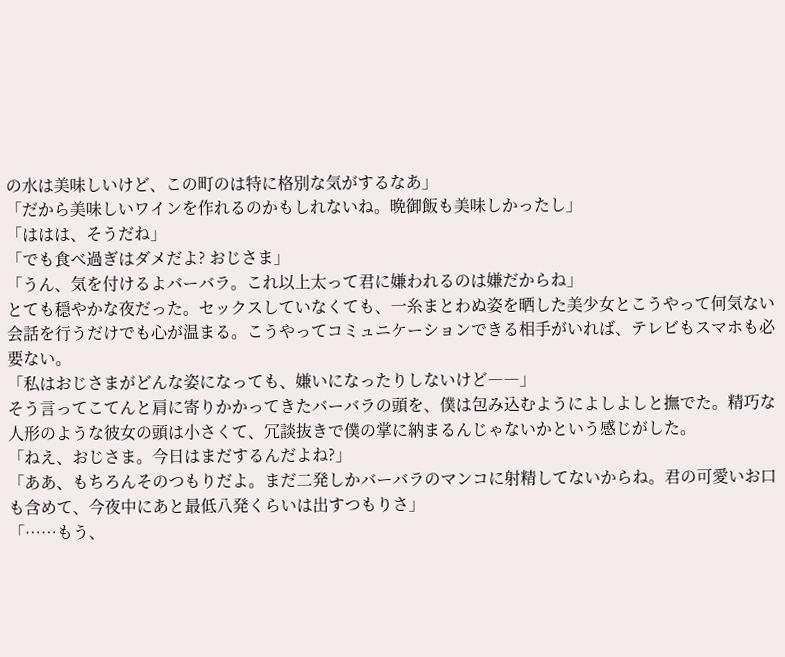の水は美味しいけど、この町のは特に格別な気がするなあ」
「だから美味しいワインを作れるのかもしれないね。晩御飯も美味しかったし」
「ははは、そうだね」
「でも食べ過ぎはダメだよ? おじさま」
「うん、気を付けるよバーバラ。これ以上太って君に嫌われるのは嫌だからね」
とても穏やかな夜だった。セックスしていなくても、一糸まとわぬ姿を晒した美少女とこうやって何気ない会話を行うだけでも心が温まる。こうやってコミュニケーションできる相手がいれば、テレビもスマホも必要ない。
「私はおじさまがどんな姿になっても、嫌いになったりしないけど――」
そう言ってこてんと肩に寄りかかってきたバーバラの頭を、僕は包み込むようによしよしと撫でた。精巧な人形のような彼女の頭は小さくて、冗談抜きで僕の掌に納まるんじゃないかという感じがした。
「ねえ、おじさま。今日はまだするんだよね?」
「ああ、もちろんそのつもりだよ。まだ二発しかバーバラのマンコに射精してないからね。君の可愛いお口も含めて、今夜中にあと最低八発くらいは出すつもりさ」
「……もう、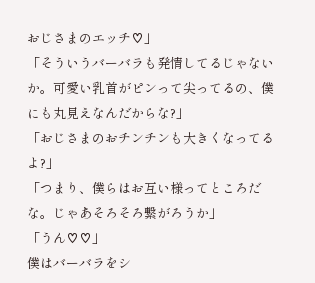おじさまのエッチ♡」
「そういうバーバラも発情してるじゃないか。可愛い乳首がピンって尖ってるの、僕にも丸見えなんだからな?」
「おじさまのおチンチンも大きくなってるよ?」
「つまり、僕らはお互い様ってところだな。じゃあそろそろ繋がろうか」
「うん♡♡」
僕はバーバラをシ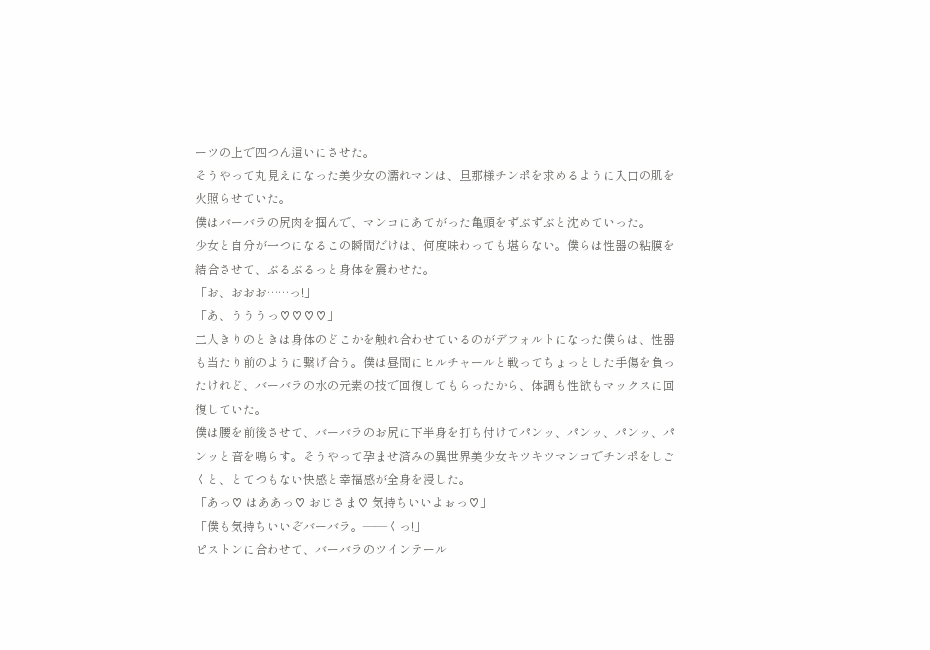ーツの上で四つん這いにさせた。
そうやって丸見えになった美少女の濡れマンは、旦那様チンポを求めるように入口の肌を火照らせていた。
僕はバーバラの尻肉を掴んで、マンコにあてがった亀頭をずぶずぶと沈めていった。
少女と自分が一つになるこの瞬間だけは、何度味わっても堪らない。僕らは性器の粘膜を結合させて、ぶるぶるっと身体を震わせた。
「お、おおお……っ!」
「あ、うううっ♡♡♡♡」
二人きりのときは身体のどこかを触れ合わせているのがデフォルトになった僕らは、性器も当たり前のように繋げ合う。僕は昼間にヒルチャールと戦ってちょっとした手傷を負ったけれど、バーバラの水の元素の技で回復してもらったから、体調も性欲もマックスに回復していた。
僕は腰を前後させて、バーバラのお尻に下半身を打ち付けてパンッ、パンッ、パンッ、パンッと音を鳴らす。そうやって孕ませ済みの異世界美少女キツキツマンコでチンポをしごくと、とてつもない快感と幸福感が全身を浸した。
「あっ♡ はああっ♡ おじさま♡ 気持ちいいよぉっ♡」
「僕も気持ちいいぞバーバラ。――くっ!」
ピストンに合わせて、バーバラのツインテール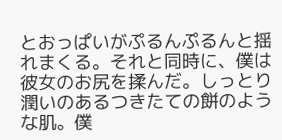とおっぱいがぷるんぷるんと揺れまくる。それと同時に、僕は彼女のお尻を揉んだ。しっとり潤いのあるつきたての餅のような肌。僕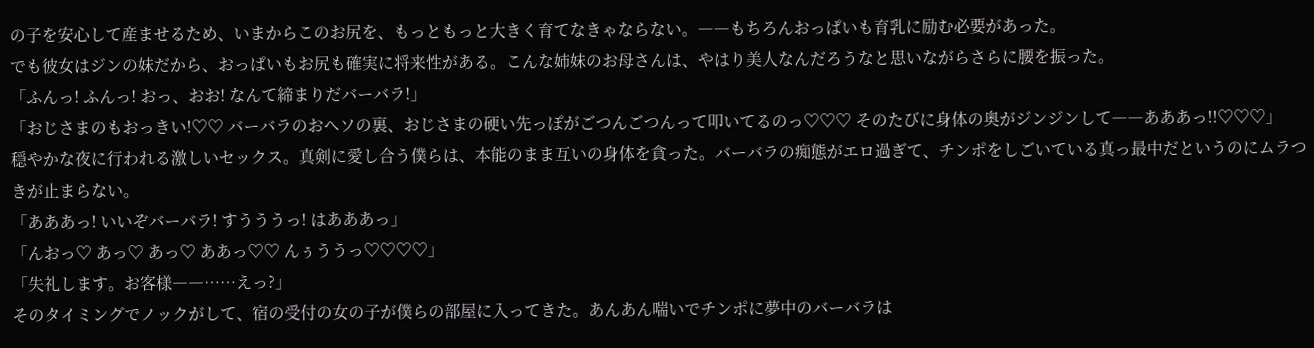の子を安心して産ませるため、いまからこのお尻を、もっともっと大きく育てなきゃならない。――もちろんおっぱいも育乳に励む必要があった。
でも彼女はジンの妹だから、おっぱいもお尻も確実に将来性がある。こんな姉妹のお母さんは、やはり美人なんだろうなと思いながらさらに腰を振った。
「ふんっ! ふんっ! おっ、おお! なんて締まりだバーバラ!」
「おじさまのもおっきい!♡♡ バーバラのおヘソの裏、おじさまの硬い先っぽがごつんごつんって叩いてるのっ♡♡♡ そのたびに身体の奥がジンジンして――あああっ!!♡♡♡」
穏やかな夜に行われる激しいセックス。真剣に愛し合う僕らは、本能のまま互いの身体を貪った。バーバラの痴態がエロ過ぎて、チンポをしごいている真っ最中だというのにムラつきが止まらない。
「あああっ! いいぞバーバラ! すうううっ! はあああっ」
「んおっ♡ あっ♡ あっ♡ ああっ♡♡ んぅううっ♡♡♡♡」
「失礼します。お客様――……えっ?」
そのタイミングでノックがして、宿の受付の女の子が僕らの部屋に入ってきた。あんあん喘いでチンポに夢中のバーバラは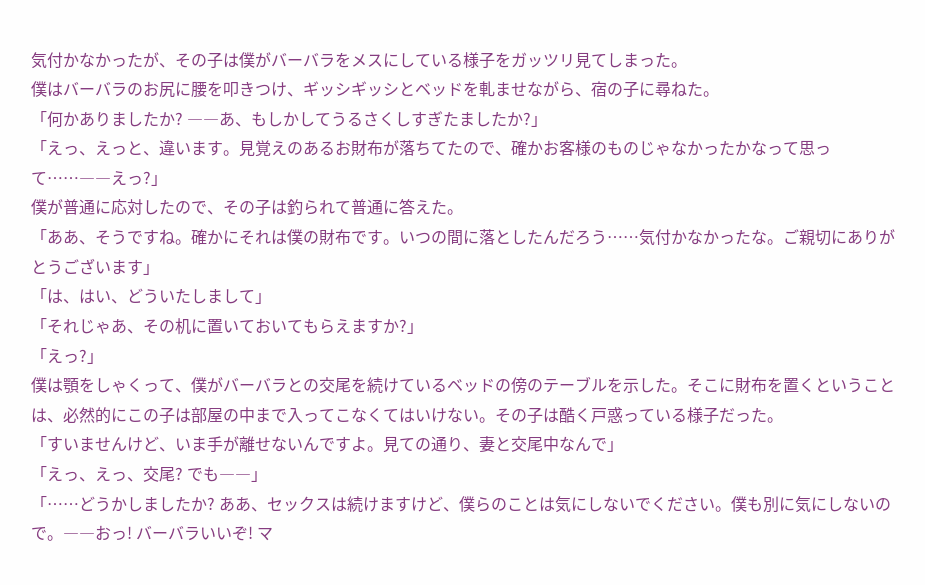気付かなかったが、その子は僕がバーバラをメスにしている様子をガッツリ見てしまった。
僕はバーバラのお尻に腰を叩きつけ、ギッシギッシとベッドを軋ませながら、宿の子に尋ねた。
「何かありましたか? ――あ、もしかしてうるさくしすぎたましたか?」
「えっ、えっと、違います。見覚えのあるお財布が落ちてたので、確かお客様のものじゃなかったかなって思って……――えっ?」
僕が普通に応対したので、その子は釣られて普通に答えた。
「ああ、そうですね。確かにそれは僕の財布です。いつの間に落としたんだろう……気付かなかったな。ご親切にありがとうございます」
「は、はい、どういたしまして」
「それじゃあ、その机に置いておいてもらえますか?」
「えっ?」
僕は顎をしゃくって、僕がバーバラとの交尾を続けているベッドの傍のテーブルを示した。そこに財布を置くということは、必然的にこの子は部屋の中まで入ってこなくてはいけない。その子は酷く戸惑っている様子だった。
「すいませんけど、いま手が離せないんですよ。見ての通り、妻と交尾中なんで」
「えっ、えっ、交尾? でも――」
「……どうかしましたか? ああ、セックスは続けますけど、僕らのことは気にしないでください。僕も別に気にしないので。――おっ! バーバラいいぞ! マ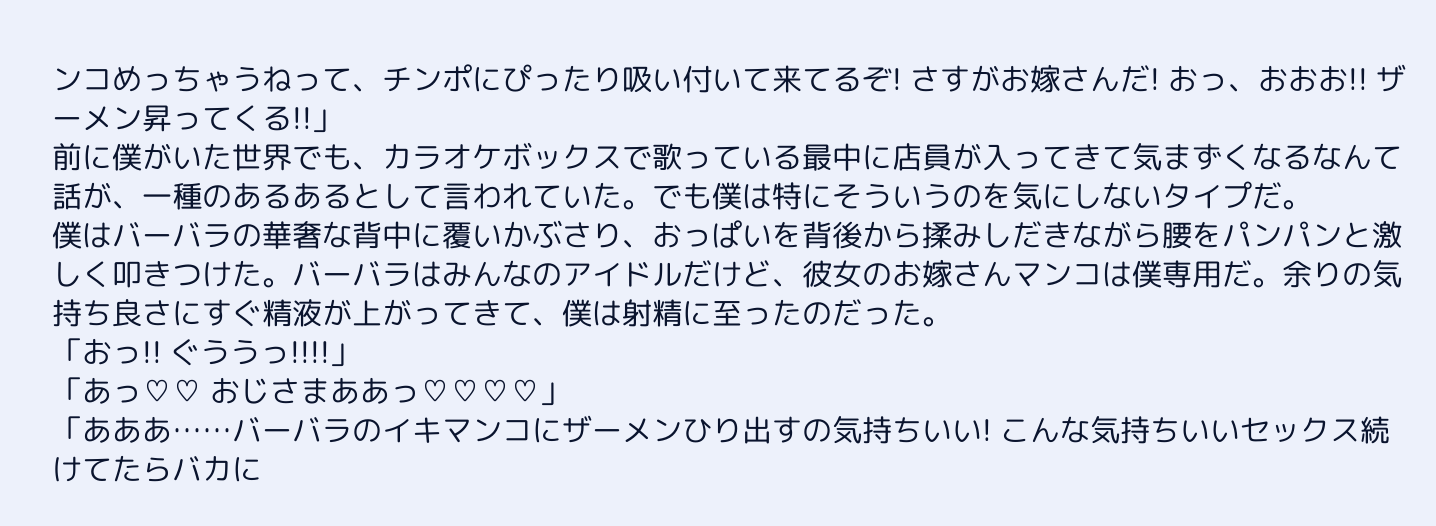ンコめっちゃうねって、チンポにぴったり吸い付いて来てるぞ! さすがお嫁さんだ! おっ、おおお!! ザーメン昇ってくる!!」
前に僕がいた世界でも、カラオケボックスで歌っている最中に店員が入ってきて気まずくなるなんて話が、一種のあるあるとして言われていた。でも僕は特にそういうのを気にしないタイプだ。
僕はバーバラの華奢な背中に覆いかぶさり、おっぱいを背後から揉みしだきながら腰をパンパンと激しく叩きつけた。バーバラはみんなのアイドルだけど、彼女のお嫁さんマンコは僕専用だ。余りの気持ち良さにすぐ精液が上がってきて、僕は射精に至ったのだった。
「おっ!! ぐううっ!!!!」
「あっ♡♡ おじさまああっ♡♡♡♡」
「あああ……バーバラのイキマンコにザーメンひり出すの気持ちいい! こんな気持ちいいセックス続けてたらバカに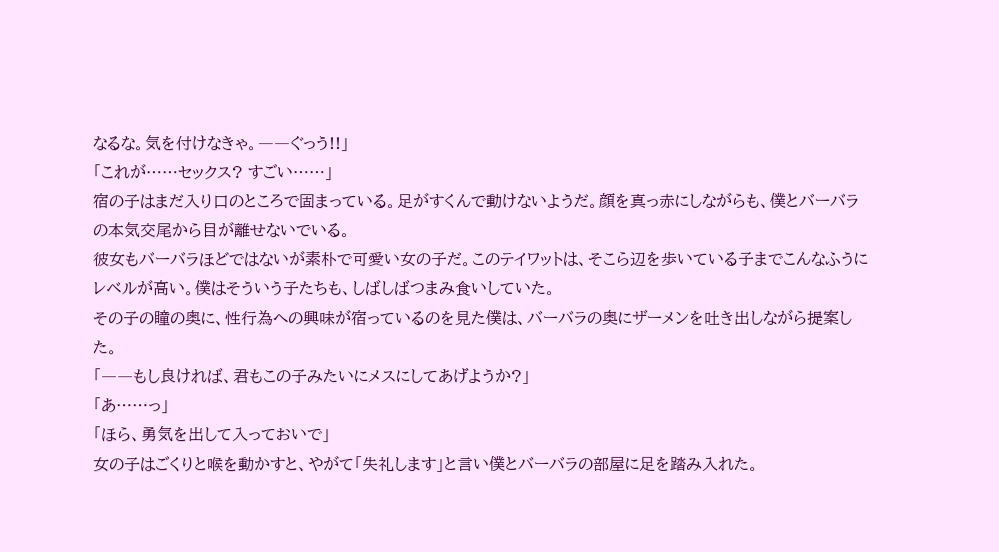なるな。気を付けなきゃ。――ぐっう!!」
「これが……セックス? すごい……」
宿の子はまだ入り口のところで固まっている。足がすくんで動けないようだ。顔を真っ赤にしながらも、僕とバーバラの本気交尾から目が離せないでいる。
彼女もバーバラほどではないが素朴で可愛い女の子だ。このテイワットは、そこら辺を歩いている子までこんなふうにレベルが高い。僕はそういう子たちも、しばしばつまみ食いしていた。
その子の瞳の奥に、性行為への興味が宿っているのを見た僕は、バーバラの奥にザーメンを吐き出しながら提案した。
「――もし良ければ、君もこの子みたいにメスにしてあげようか?」
「あ……っ」
「ほら、勇気を出して入っておいで」
女の子はごくりと喉を動かすと、やがて「失礼します」と言い僕とバーバラの部屋に足を踏み入れた。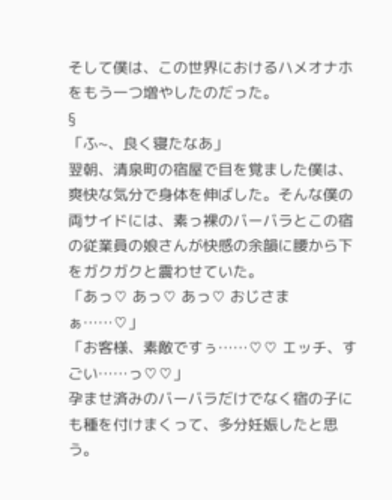そして僕は、この世界におけるハメオナホをもう一つ増やしたのだった。
§
「ふ~、良く寝たなあ」
翌朝、清泉町の宿屋で目を覚ました僕は、爽快な気分で身体を伸ばした。そんな僕の両サイドには、素っ裸のバーバラとこの宿の従業員の娘さんが快感の余韻に腰から下をガクガクと震わせていた。
「あっ♡ あっ♡ あっ♡ おじさまぁ……♡」
「お客様、素敵ですぅ……♡♡ エッチ、すごい……っ♡♡」
孕ませ済みのバーバラだけでなく宿の子にも種を付けまくって、多分妊娠したと思う。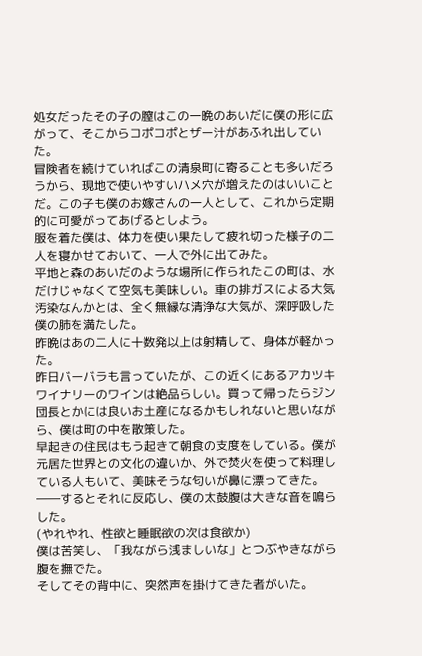処女だったその子の膣はこの一晩のあいだに僕の形に広がって、そこからコポコポとザー汁があふれ出していた。
冒険者を続けていればこの清泉町に寄ることも多いだろうから、現地で使いやすいハメ穴が増えたのはいいことだ。この子も僕のお嫁さんの一人として、これから定期的に可愛がってあげるとしよう。
服を着た僕は、体力を使い果たして疲れ切った様子の二人を寝かせておいて、一人で外に出てみた。
平地と森のあいだのような場所に作られたこの町は、水だけじゃなくて空気も美味しい。車の排ガスによる大気汚染なんかとは、全く無縁な清浄な大気が、深呼吸した僕の肺を満たした。
昨晩はあの二人に十数発以上は射精して、身体が軽かった。
昨日バーバラも言っていたが、この近くにあるアカツキワイナリーのワインは絶品らしい。買って帰ったらジン団長とかには良いお土産になるかもしれないと思いながら、僕は町の中を散策した。
早起きの住民はもう起きて朝食の支度をしている。僕が元居た世界との文化の違いか、外で焚火を使って料理している人もいて、美味そうな匂いが鼻に漂ってきた。――するとそれに反応し、僕の太鼓腹は大きな音を鳴らした。
(やれやれ、性欲と睡眠欲の次は食欲か)
僕は苦笑し、「我ながら浅ましいな」とつぶやきながら腹を撫でた。
そしてその背中に、突然声を掛けてきた者がいた。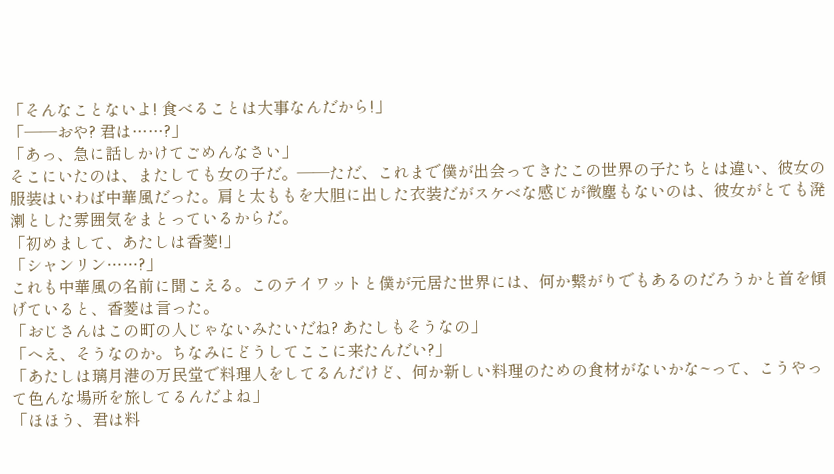「そんなことないよ! 食べることは大事なんだから!」
「――おや? 君は……?」
「あっ、急に話しかけてごめんなさい」
そこにいたのは、またしても女の子だ。――ただ、これまで僕が出会ってきたこの世界の子たちとは違い、彼女の服装はいわば中華風だった。肩と太ももを大胆に出した衣装だがスケベな感じが微塵もないのは、彼女がとても溌溂とした雰囲気をまとっているからだ。
「初めまして、あたしは香菱!」
「シャンリン……?」
これも中華風の名前に聞こえる。このテイワットと僕が元居た世界には、何か繋がりでもあるのだろうかと首を傾げていると、香菱は言った。
「おじさんはこの町の人じゃないみたいだね? あたしもそうなの」
「へえ、そうなのか。ちなみにどうしてここに来たんだい?」
「あたしは璃月港の万民堂で料理人をしてるんだけど、何か新しい料理のための食材がないかな~って、こうやって色んな場所を旅してるんだよね」
「ほほう、君は料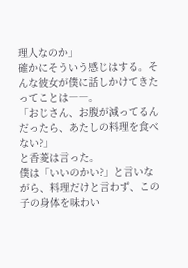理人なのか」
確かにそういう感じはする。そんな彼女が僕に話しかけてきたってことは――。
「おじさん、お腹が減ってるんだったら、あたしの料理を食べない?」
と香菱は言った。
僕は「いいのかい?」と言いながら、料理だけと言わず、この子の身体を味わい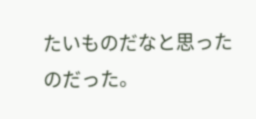たいものだなと思ったのだった。